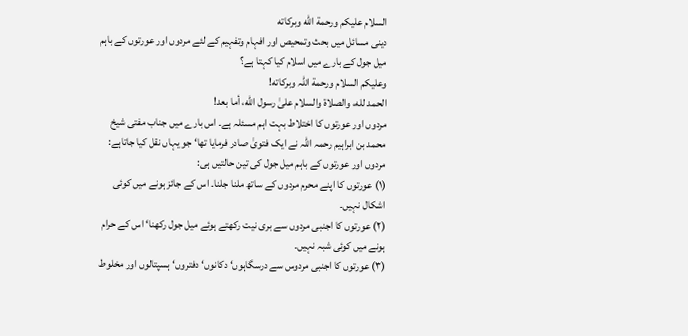السلام عليكم ورحمة الله وبركاته
دینی مسائل میں بحث وتمحیص اور افہام وتفہیم کے لئے مردوں اور عورتوں کے باہم میل جول کے بارے میں اسلام کیا کہتا ہے؟
وعلیکم السلام ورحمة اللہ وبرکاته!
الحمد لله، والصلاة والسلام علىٰ رسول الله، أما بعد!
مردوں اور عورتوں کا اختلاط بہت اہم مسئلہ ہے۔ اس بارے میں جناب مفتی شیخ محمد بن ابراہیم رحمہ اللہ نے ایک فتویٰ صادر فرمایا تھا‘ جو یہاں نقل کیا جاتاہے:
مردوں اور عورتوں کے باہم میل جول کی تین حالتیں ہی:
(۱) عورتوں کا اپنے محرم مردوں کے ساتھ ملنا جلنا۔ اس کے جائز ہونے میں کوئی اشکال نہیں۔
(۲) عورتوں کا اجنبی مردوں سے بری نیت رکھتے ہوئے میل جول رکھنا‘ اس کے حرام ہونے میں کوئی شبہ نہیں۔
(۳) عورتوں کا اجنبی مردوس سے درسگاہوں‘ دکانوں‘ دفتروں‘ ہسپتالوں اور مخلوط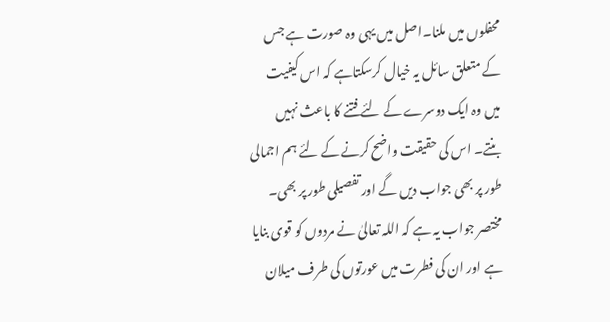محفلوں میں ملنا۔اصل میں یہی وہ صورت ہے جس کے متعلق سائل یہ خیال کرسکتاہے کہ اس کیفیت میں وہ ایک دوسرے کے لئے فتنے کا باعث نہیں بنتے۔ اس کی حقیقت واضح کرنے کے لئے ہم اجمالی طور پر بھی جواب دیں گے اور تفصیلی طور پر بھی۔
مختصر جواب یہ ہے کہ اللہ تعالیٰ نے مردوں کو قوی بنایا ہے اور ان کی فطرت میں عورتوں کی طرف میلان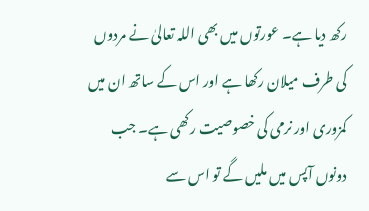رکھ دیا ہے۔ عورتوں میں بھی اللہ تعالیٰ نے مردوں کی طرف میلان رکھا ہے اور اس کے ساتھ ان میں کمزوری اور نرمی کی خصوصیت رکھی ہے۔ جب دونوں آپس میں ملیں گے تو اس سے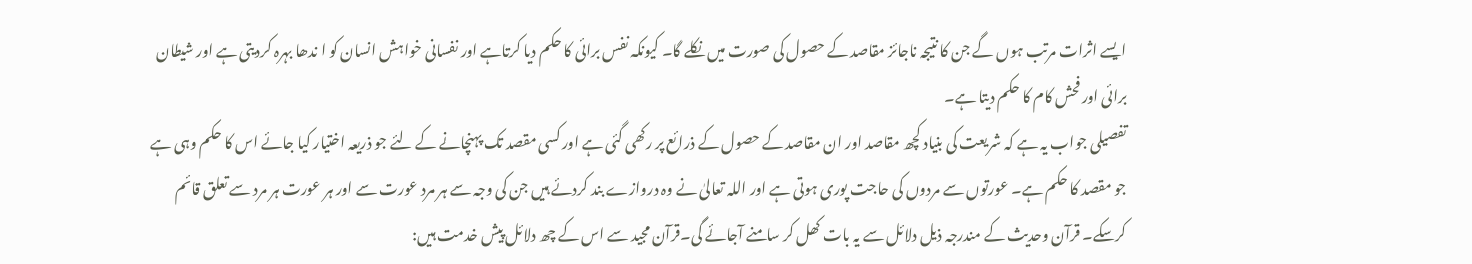ایسے اثرات مرتب ہوں گے جن کا نتیجہ ناجائز مقاصد کے حصول کی صورت میں نکلے گا۔ کیونکہ نفس برائی کا حکم دیا کرتاہے اور نفسانی خواہش انسان کو ا ندھا بہرہ کردیتی ہے اور شیطان برائی اور فحش کام کا حکم دیتا ہے۔
تفصیلی جواب یہ ہے کہ شریعت کی بنیاد کچھ مقاصد اور ان مقاصد کے حصول کے ذرائع پر رکھی گئی ہے اور کسی مقصد تک پہنچانے کے لئے جو ذریعہ اختیار کیا جائے اس کا حکم وہی ہے جو مقصد کا حکم ہے۔ عورتوں سے مردوں کی حاجت پوری ہوتی ہے اور اللہ تعالیٰ نے وہ دروازے بند کردئے ہیں جن کی وجہ سے ہر مرد عورت سے اور ہر عورت ہر مرد سے تعلق قائم کرسکے۔ قرآن وحدیث کے مندرجہ ذیل دلائل سے یہ بات کھل کر سامنے آجائے گی۔قرآن مجید سے اس کے چھ دلائل پیش خدمت ہیں: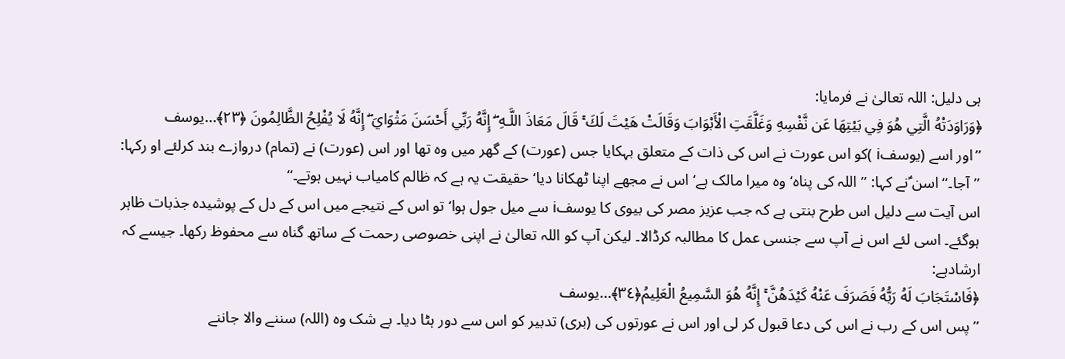ہی دلیل: اللہ تعالیٰ نے فرمایا:
﴿وَرَاوَدَتْهُ الَّتِي هُوَ فِي بَيْتِهَا عَن نَّفْسِهِ وَغَلَّقَتِ الْأَبْوَابَ وَقَالَتْ هَيْتَ لَكَ ۚ قَالَ مَعَاذَ اللَّـهِ ۖ إِنَّهُ رَبِّي أَحْسَنَ مَثْوَايَ ۖ إِنَّهُ لَا يُفْلِحُ الظَّالِمُونَ ﴿٢٣﴾...یوسف
’’اور اسے (یوسفi )کو اس عورت نے اس کی ذات کے متعلق بہکایا جس (عورت) کے گھر میں وہ تھا اور اس (عورت) نے (تمام) دروازے بند کرلئے او رکہا: ’’آجا۔‘‘ اسن ؑنے کہا: ’’اللہ کی پناہ‘ وہ میرا مالک ہے‘ اس نے مجھے اپنا ٹھکانا دیا‘ حقیقت یہ ہے کہ ظالم کامیاب نہیں ہوتے۔‘‘
اس آیت سے دلیل اس طرح بنتی ہے کہ جب عزیز مصر کی بیوی کا یوسفi سے میل جول ہوا‘ تو اس کے نتیجے میں اس کے دل کے پوشیدہ جذبات ظاہر ہوگئے۔ اسی لئے اس نے آپ سے جنسی عمل کا مطالبہ کرڈالا۔ لیکن آپ کو اللہ تعالیٰ نے اپنی خصوصی رحمت کے ساتھ گناہ سے محفوظ رکھا۔ جیسے کہ ارشادہے:
﴿فَاسْتَجَابَ لَهُ رَبُّهُ فَصَرَفَ عَنْهُ كَيْدَهُنَّ ۚ إِنَّهُ هُوَ السَّمِيعُ الْعَلِيمُ﴿٣٤﴾...یوسف
’’پس اس کے رب نے اس کی دعا قبول کر لی اور اس نے عورتوں کی (بری) تدبیر کو اس سے دور ہٹا دیا۔ بے شک وہ (اللہ) سننے والا جاننے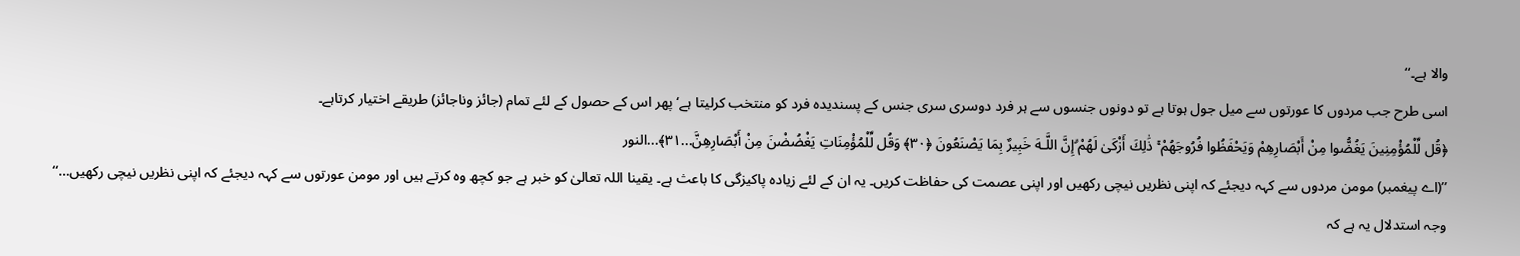والا ہے۔‘‘
اسی طرح جب مردوں کا عورتوں سے میل جول ہوتا ہے تو دونوں جنسوں سے ہر فرد دوسری سری جنس کے پسندیدہ فرد کو منتخب کرلیتا ہے‘ پھر اس کے حصول کے لئے تمام (جائز وناجائز) طریقے اختیار کرتاہے۔
﴿قُل لِّلْمُؤْمِنِينَ يَغُضُّوا مِنْ أَبْصَارِهِمْ وَيَحْفَظُوا فُرُوجَهُمْ ۚ ذَٰلِكَ أَزْكَىٰ لَهُمْ ۗإِنَّ اللَّـهَ خَبِيرٌ بِمَا يَصْنَعُونَ ﴿٣٠﴾ وَقُل لِّلْمُؤْمِنَاتِ يَغْضُضْنَ مِنْ أَبْصَارِهِنَّ...٣١﴾...النور
’’(اے پیغمبر) مومن مردوں سے کہہ دیجئے کہ اپنی نظریں نیچی رکھیں اور اپنی عصمت کی حفاظت کریں۔ یہ ان کے لئے زیادہ پاکیزگی کا باعث ہے۔ یقینا اللہ تعالیٰ کو خبر ہے جو کچھ وہ کرتے ہیں اور مومن عورتوں سے کہہ دیجئے کہ اپنی نظریں نیچی رکھیں…‘‘
وجہ استدلال یہ ہے کہ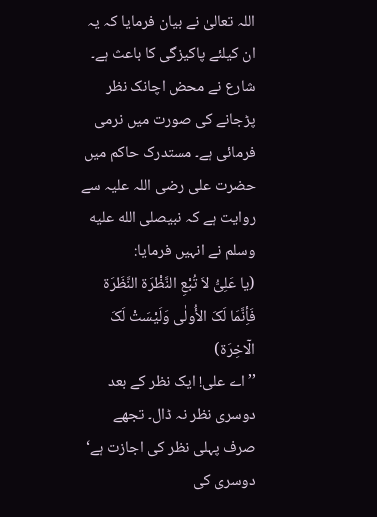اللہ تعالیٰ نے بیان فرمایا کہ یہ ان کیلئے پاکیزگی کا باعث ہے۔ شارع نے محض اچانک نظر پڑجانے کی صورت میں نرمی فرمائی ہے۔ مستدرک حاکم میں حضرت علی رضی اللہ علیہ سے روایت ہے کہ نبیصلى الله عليه وسلم نے انہیں فرمایا:
(يا عَلِیُّ لاَ تُبْعِ النَّظْرَة النَّظَرَة فَأِنَّمَا لَکَ الأُولٰی وَلَیْسَتْ لَکَ الٓاخِرَة)
’’اے علی! ایک نظر کے بعد دوسری نظر نہ ڈال۔ تجھے صرف پہلی نظر کی اجازت ہے‘ دوسری کی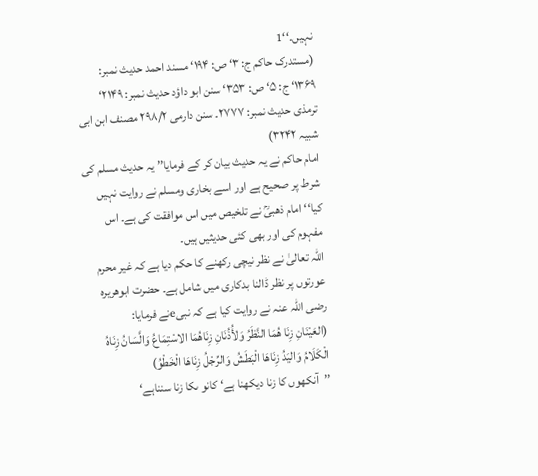نہیں۔‘‘1
(مستدرک حاکم ج: ۳‘ ص: ۱۹۴‘ مسند احمد حدیث نمبر: ۱۳۶۹‘ ج: ۵‘ ص: ۳۵۳‘ سنن ابو داؤد حدیث نمبر: ۲۱۴۹‘ ترمذی حدیث نمبر: ۲۷۷۷۔ سنن دارمی ۲۹۸/۲ مصنف ابن ابی شبیہ ۳۲۴۲)
امام حاکم نے یہ حدیث بیان کر کے فرمایا’’ یہ حدیث مسلم کی شرط پر صحیح ہے اور اسے بخاری ومسلم نے روایت نہیں کیا‘‘ امام ذھبیؒ نے تلخیص میں اس موافقت کی ہے۔ اس مفہوم کی اور بھی کئی حدیثیں ہیں۔
اللہ تعالیٰ نے نظر نیچی رکھنے کا حکم دیا ہے کہ غیر محرم عورتوں پر نظر ڈالنا بدکاری میں شامل ہے۔ حضرت ابوھریرہ رضی اللہ عنہ نے روایت کیا ہے کہ نبیeنے فرمایا:
(العَیْنَانِ زِنَا ھُمَا النَّظَرُ وَلأُذُنَانِ زِنَاھُمَا الاسْتِمَاعُ وَالَّسَانُ زِنَاہُ الْکَلَامُ وَالیَدُ زِنَاھَا الْبَطَشُ وَالرِّجْلُ زِنَاھَا الْخَطْوُ)
’’آنکھوں کا زنا دیکھنا ہے‘ کانو ںکا زنا سنناہے‘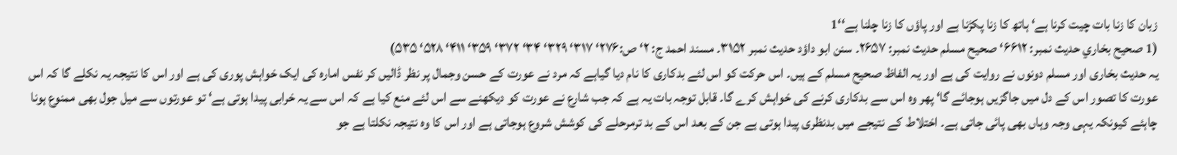زبان کا زنا بات چیت کرنا ہے‘ ہاتھ کا زنا پکڑنا ہے اور پاؤں کا زنا چلنا ہے‘‘1
(1 صحیح بخاري حدیث نمبر: ۶۶۱۲‘ صحیح مسلم حدیث نمبر: ۲۶۵۷۔ سنن ابو داؤد حدیث نمبر ۳۱۵۲۔ مسند احمد ج: ۲‘ ص:۲۷۶‘ ۳۱۷‘ ۳۲۹‘ ۳۴‘ ۳۷۲‘ ۳۵۹‘ ۴۱۱‘ ۵۲۸‘ ۵۳۵)
یہ حدیث بخاری اور مسلم دونوں نے روایت کی ہے اور یہ الفاظ صحیح مسلم کے ہیں۔ اس حرکت کو اس لئے بدکاری کا نام دیا گیاہے کہ مرد نے عورت کے حسن وجمال پر نظر ڈالیں کر نفس امارہ کی ایک خواہش پوری کی ہے اور اس کا نتیجہ یہ نکلے گا کہ اس عورت کا تصور اس کے دل میں جاگزیں ہوجائے گا‘ پھر وہ اس سے بدکاری کرنے کی خواہش کرے گا۔ قابل توجہ بات یہ ہے کہ جب شارع نے عورت کو دیکھنے سے اس لئے منع کیا ہے کہ اس سے یہ خرابی پیدا ہوتی ہے‘ تو عورتوں سے میل جول بھی ممنوع ہونا چاہئے کیونکہ یہی وجہ وہاں بھی پائی جاتی ہے۔ اختلاط کے نتیجے میں بدنظری پیدا ہوتی ہے جن کے بعد اس کے بد ترمرحلے کی کوشش شروع ہوجاتی ہے اور اس کا وہ نتیجہ نکلتا ہے جو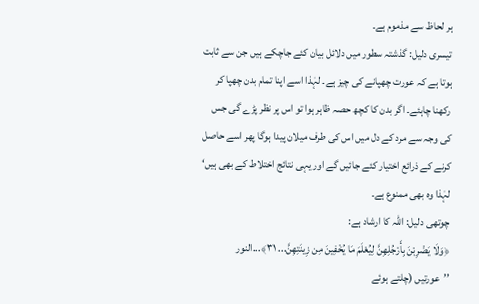ہر لحاظ سے مذموم ہے۔
تیسری دلیل: گذشتہ سطور میں دلائل بیان کئے جاچکے ہیں جن سے ثابت ہوتا ہے کہ عورت چھپانے کی چیز ہے۔ لہٰذا اسے اپنا تمام بدن چھپا کر رکھنا چاہئے۔ اگر بدن کا کچھ حصہ ظاہر ہوا تو اس پر نظر پڑے گی جس کی وجہ سے مرد کے دل میں اس کی طرف میلان پیدا ہوگا پھر اسے حاصل کرنے کے ذرائع اختیار کئے جائیں گے اور یہی نتائج اختلاط کے بھی ہیں‘ لہٰذا وہ بھی ممنوع ہے۔
چوتھی دلیل: اللہ کا ارشاد ہے:
﴿وَلَا يَضْرِبْنَ بِأَرْجُلِهِنَّ لِيُعْلَمَ مَا يُخْفِينَ مِن زِينَتِهِنَّ... ٣١﴾...النور
’’عورتیں (چلتے ہوئے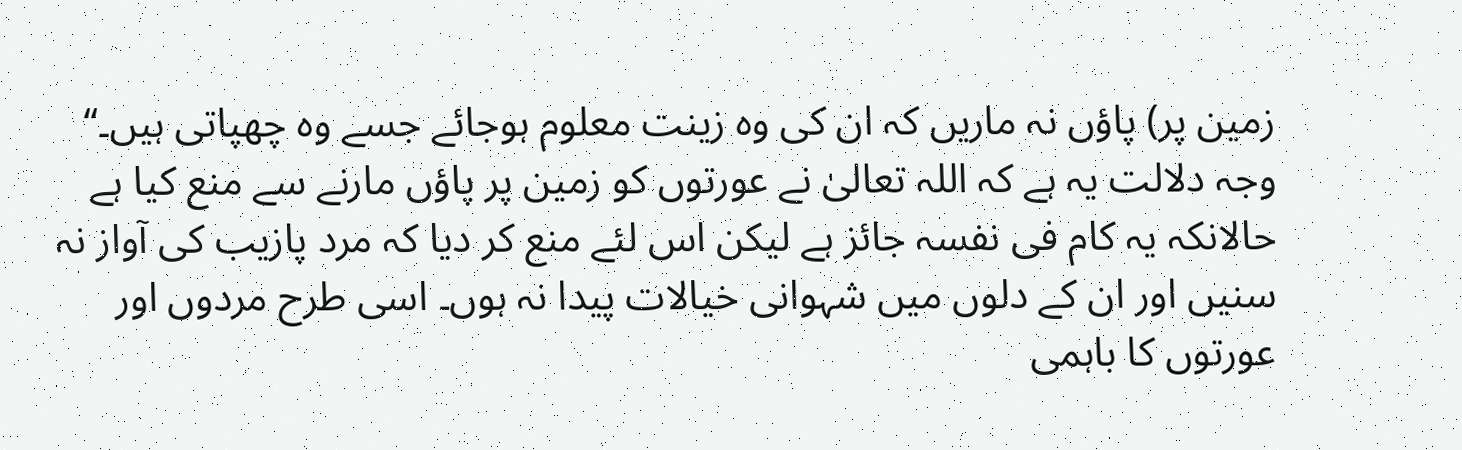زمین پر) پاؤں نہ ماریں کہ ان کی وہ زینت معلوم ہوجائے جسے وہ چھپاتی ہیں۔‘‘
وجہ دلالت یہ ہے کہ اللہ تعالیٰ نے عورتوں کو زمین پر پاؤں مارنے سے منع کیا ہے حالانکہ یہ کام فی نفسہ جائز ہے لیکن اس لئے منع کر دیا کہ مرد پازیب کی آواز نہ سنیں اور ان کے دلوں میں شہوانی خیالات پیدا نہ ہوں۔ اسی طرح مردوں اور عورتوں کا باہمی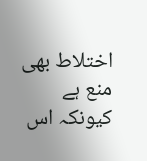اختلاط بھی منع ہے کیونکہ اس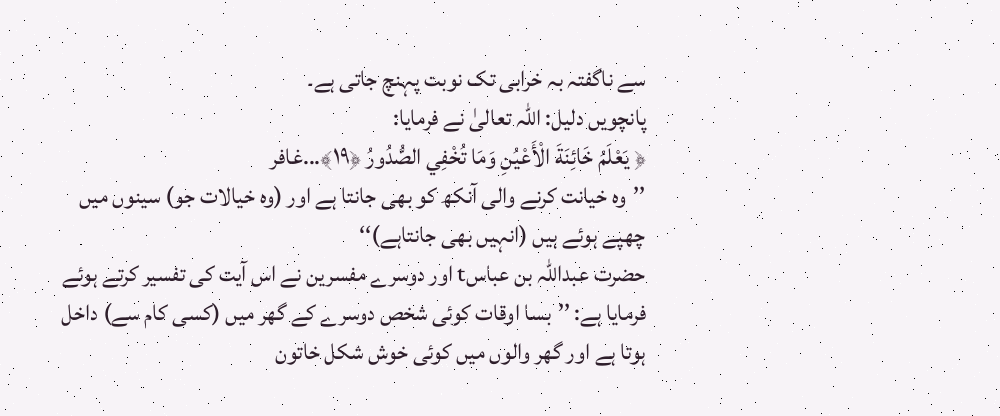سے ناگفتہ بہ خرابی تک نوبت پہنچ جاتی ہے۔
پانچویں دلیل: اللہ تعالیٰ نے فرمایا:
﴿ يَعْلَمُ خَائِنَةَ الْأَعْيُنِ وَمَا تُخْفِي الصُّدُورُ ﴿١٩﴾...غافر
’’وہ خیانت کرنے والی آنکھ کو بھی جانتا ہے اور (وہ خیالات جو) سینوں میں چھپے ہوئے ہیں (انہیں بھی جانتاہے)‘‘
حضرت عبداللہ بن عباسt اور دوسرے مفسرین نے اس آیت کی تفسیر کرتے ہوئے فرمایا ہے: ’’بسا اوقات کوئی شخص دوسرے کے گھر میں (کسی کام سے) داخل ہوتا ہے اور گھر والوں میں کوئی خوش شکل خاتون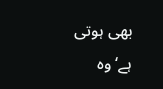بھی ہوتی ہے‘ وہ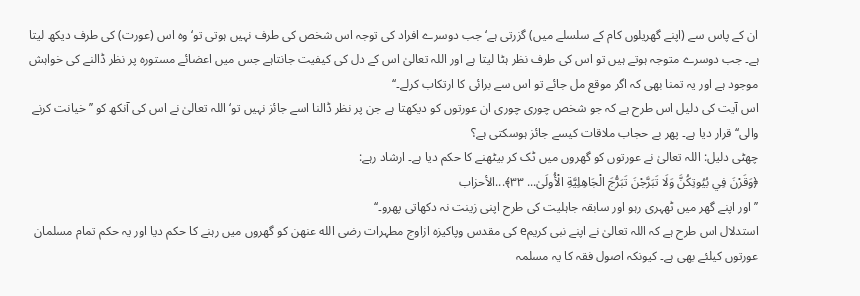ان کے پاس سے (اپنے گھریلوں کام کے سلسلے میں) گزرتی ہے‘ جب دوسرے افراد کی توجہ اس شخص کی طرف نہیں ہوتی تو‘ وہ اس (عورت) کی طرف دیکھ لیتا ہے۔ جب دوسرے متوجہ ہوتے ہیں تو اس کی طرف نظر ہٹا لیتا ہے اور اللہ تعالیٰ اس کے دل کی کیفیت جانتاہے جس میں اعضائے مستورہ پر نظر ڈالنے کی خواہش موجود ہے اور یہ تمنا بھی کہ اگر موقع مل جائے تو اس سے برائی کا ارتکاب کرلے۔‘‘
اس آیت کی دلیل اس طرح ہے کہ جو شخص چوری چوری ان عورتوں کو دیکھتا ہے جن پر نظر ڈالنا اسے جائز نہیں تو‘ اللہ تعالیٰ نے اس کی آنکھ کو ’’خیانت کرنے والی‘‘قرار دیا ہے۔ پھر بے حجاب ملاقات کیسے جائز ہوسکتی ہے؟
چھٹی دلیل: اللہ تعالیٰ نے عورتوں کو گھروں میں ٹک کر بیٹھنے کا حکم دیا ہے۔ ارشاد رہے:
﴿وَقَرْنَ فِي بُيُوتِكُنَّ وَلَا تَبَرَّجْنَ تَبَرُّجَ الْجَاهِلِيَّةِ الْأُولَىٰ... ٣٣﴾...الأحزاب
’’اور اپنے گھر میں ٹھہری رہو اور سابقہ جاہلیت کی طرح اپنی زینت نہ دکھاتی پھرو۔‘‘
استدلال اس طرح ہے کہ اللہ تعالیٰ نے اپنے نبی کریمe کی مقدس وپاکیزہ ازاوج مطہرات رضى الله عنهن کو گھروں میں رہنے کا حکم دیا اور یہ حکم تمام مسلمان عورتوں کیلئے بھی ہے۔ کیونکہ اصول فقہ کا یہ مسلمہ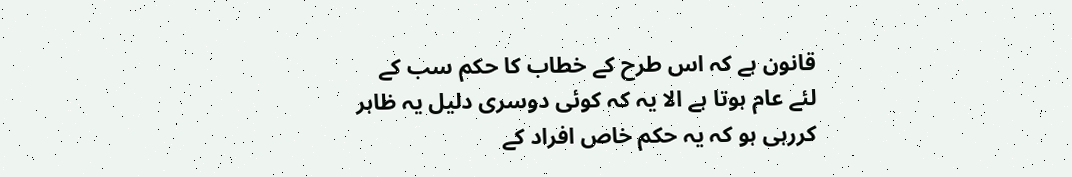قانون ہے کہ اس طرح کے خطاب کا حکم سب کے لئے عام ہوتا ہے الا یہ کہ کوئی دوسری دلیل یہ ظاہر کررہی ہو کہ یہ حکم خاص افراد کے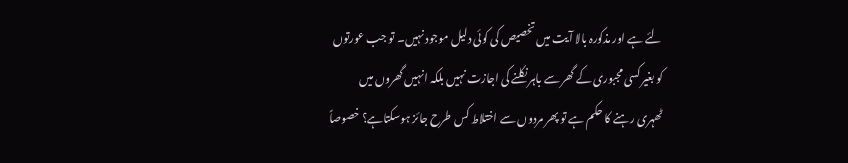لئے ہے اور مذکورہ بالا آیت میں تخصیص کی کوئی دلیل موجود نہیں۔ تو جب عورتوں کو بغیر کسی مجبوری کے گھر سے باہر نکلنے کی اجازت نہیں بلکہ انہیں گھروں میں ٹھہری رہنے کا حکم ہے تو پھر مردوں سے اختلاط کس طرح جائز ہوسکتاہے؟ خصوصاً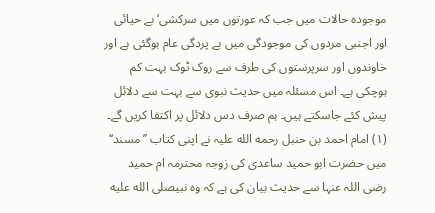موجودہ حالات میں جب کہ عورتوں میں سرکشی‘ بے حیائی اور اجنبی مردوں کی موجودگی میں بے پردگی عام ہوگئی ہے اور خاوندوں اور سرپرستوں کی طرف سے روک ٹوک بہت کم ہوچکی ہے۔ اس مسئلہ میں حدیث نبوی سے بہت سے دلائل پیش کئے جاسکتے ہیں۔ ہم صرف دس دلائل پر اکتفا کریں گے۔
(۱) امام احمد بن حنبل رحمه الله علیہ نے اپنی کتاب ’’مسند‘‘ میں حضرت ابو حمید ساعدی کی زوجہ محترمہ ام حمید رضی اللہ عنہا سے حدیث بیان کی ہے کہ وہ نبیصلى الله عليه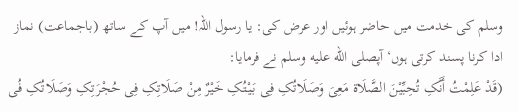وسلم کی خدمت میں حاضر ہوئیں اور عرض کی: یا رسول اللہ! میں آپ کے ساتھ (باجماعت) نماز ادا کرنا پسند کرتی ہوں‘ آپصلى الله عليه وسلم نے فرمایا:
(قَدْ عَلِمْتُ أَنَّکِ تُحِبِّیْنَ الصَّلَاة مَعِیَ وَصَلَاتُکِ فِی بَیْتُکِ خَیْرٌ مِنْ صَلَاتِکِ فِی حُجْرَتِکِ وَصَلَاتُکِ فُی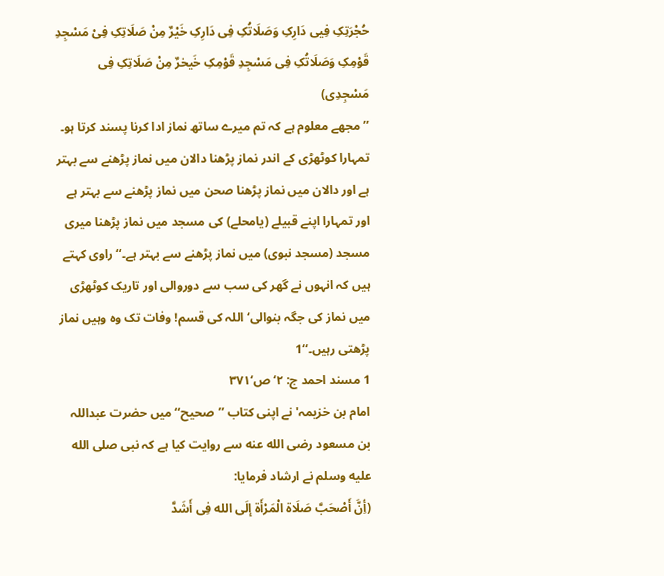حُجْرَتِکِ فِیی دَارِکِ وَصَلَاتُکِ فِی دَارِکِ خَیْرٌ مِنْ صَلَاتِکِ فِیْ مَسْجِدِ قَوْمِکِ وَصَلَاتُکِ فِی مَسْجِدِ قَوْمِکِ خَیخرٌ مِنْ صَلَاتِکِ فِی مَسْجِدِی)
’’مجھے معلوم ہے کہ تم میرے ساتھ نماز ادا کرنا پسند کرتا ہو۔ تمہارا کوٹھڑی کے اندر نماز پڑھنا دالان میں نماز پڑھنے سے بہتر ہے اور دالان میں نماز پڑھنا صحن میں نماز پڑھنے سے بہتر ہے اور تمہارا اپنے قبیلے (یامحلے) کی مسجد میں نماز پڑھنا میری مسجد (مسجد نبوی) میں نماز پڑھنے سے بہتر ہے۔‘‘ راوی کہتے ہیں کہ انہوں نے گھر کی سب سے دوروالی اور تاریک کوٹھڑی میں نماز کی جگہ بنوالی‘ اللہ کی قسم! وفات تک وہ وہیں نماز پڑھتی رہیں۔‘‘1
1 مسند احمد ج: ۲‘ ص‘۳۷۱
امام بن خزیمہ' نے اپنی کتاب ’’صحیح‘‘ میں حضرت عبداللہ بن مسعود رضى الله عنه سے روایت کیا ہے کہ نبی صلى الله عليه وسلم نے ارشاد فرمایا:
(أِنَّ أَصْحَبَّ صَلَاة الْمَرْأَة إلَی الله فِی أَشَدَّ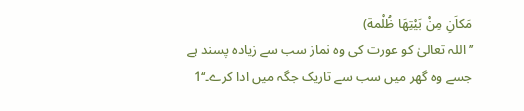مَکاَنِ مِنْ بَیْتِھَا ظُلْمة)
’’اللہ تعالیٰ کو عورت کی وہ نماز سب سے زیادہ پسند ہے جسے وہ گھر میں سب سے تاریک جگہ میں ادا کرے۔‘‘1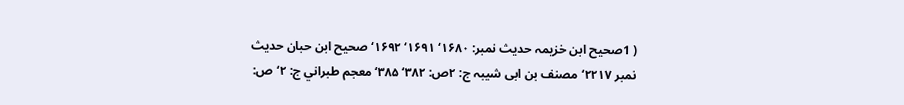( 1صحیح ابن خزیمہ حدیث نمبر: ۱۶۸۰‘ ۱۶۹۱‘ ۱۶۹۲‘ صحیح ابن حبان حدیث نمبر ۲۲۱۷‘ مصنف بن ابی شیبہ ج: ۲ص: ۳۸۲‘ ۳۸۵‘ معجم طبراني ج: ۲‘ ص: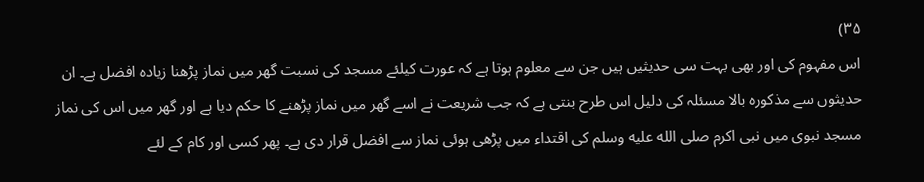۳۵)
اس مفہوم کی اور بھی بہت سی حدیثیں ہیں جن سے معلوم ہوتا ہے کہ عورت کیلئے مسجد کی نسبت گھر میں نماز پڑھنا زیادہ افضل ہے۔ ان حدیثوں سے مذکورہ بالا مسئلہ کی دلیل اس طرح بنتی ہے کہ جب شریعت نے اسے گھر میں نماز پڑھنے کا حکم دیا ہے اور گھر میں اس کی نماز مسجد نبوی میں نبی اکرم صلى الله عليه وسلم کی اقتداء میں پڑھی ہوئی نماز سے افضل قرار دی ہے۔ پھر کسی اور کام کے لئے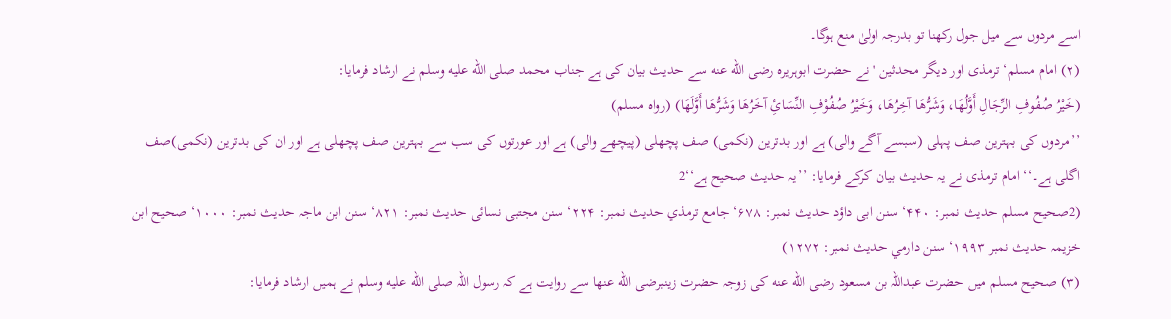اسے مردوں سے میل جول رکھنا تو بدرجہ اولیٰ منع ہوگا۔
(۲) امام مسلم‘ ترمذی اور دیگر محدثین ' نے حضرت ابوہریرہ رضى الله عنه سے حدیث بیان کی ہے جناب محمد صلى الله عليه وسلم نے ارشاد فرمایا:
(خَیْرُ صُفُوفِ الرِّجَالِ أَوَّلُھَا، وَشَرُّھَا آخِرُھَا، وَخَیْرُ صُفُوْفِ النِّسَائِ آخَرُھَا وَشَرُّھَا أَوَّلَھَا) (رواہ مسلم)
’’مردوں کی بہترین صف پہلی (سبسے آگے والی) ہے اور بدترین (نکمی) صف پچھلی (پیچھے والی) ہے اور عورتوں کی سب سے بہترین صف پچھلی ہے اور ان کی بدترین (نکمی)صف اگلی ہے۔‘‘ امام ترمذی نے یہ حدیث بیان کرکے فرمایا: ’’یہ حدیث صحیح ہے‘‘2
(2صحیح مسلم حدیث نمبر: ۴۴۰‘ سنن ابی داؤد حدیث نمبر: ۶۷۸‘ جامع ترمذي حدیث نمبر: ۲۲۴‘ سنن مجتبی نسائی حدیث نمبر: ۸۲۱‘ سنن ابن ماجہ حدیث نمبر: ۱۰۰۰‘ صحیح ابن خزیمہ حدیث نمبر ۱۹۹۳‘ سنن دارمي حدیث نمبر: ۱۲۷۲)
(۳) صحیح مسلم میں حضرت عبداللہ بن مسعود رضى الله عنه کی زوجہ حضرت زینبرضى الله عنها سے روایت ہے کہ رسول اللہ صلى الله عليه وسلم نے ہمیں ارشاد فرمایا: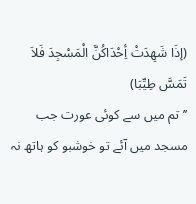(إذَا شَھِدَتْ أِحْدَاکُنَّ الْمَسْجِدَ فَلاَ تَمَسَّ طِیِّبَا)
’’تم میں سے کوئی عورت جب مسجد میں آئے تو خوشبو کو ہاتھ نہ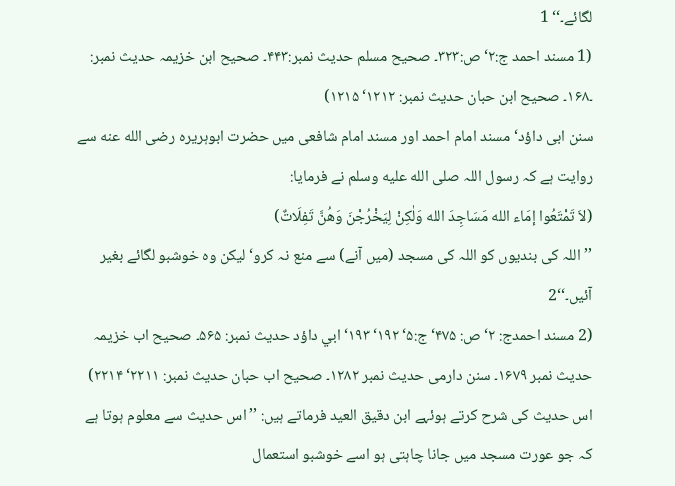لگائے۔‘‘ 1
(1 مسند احمد ج:۲‘ ص:۳۲۳۔ صحیح مسلم حدیث نمبر:۴۴۳۔ صحیح ابن خزیمہ حدیث نمبر: ۔۱۶۸۔ صحیح ابن حبان حدیث نمبر: ۱۲۱۲‘ ۱۲۱۵)
سنن ابی داؤد‘ مسند امام احمد اور مسند امام شافعی میں حضرت ابوہریرہ رضى الله عنه سے روایت ہے کہ رسول اللہ صلى الله عليه وسلم نے فرمایا:
(لاَ تَمْتَعُوا إمَاء الله مَسَاجِدَ الله وَلٰکِنْ لِیَخْرُجْنَ وَھُنَّ تَفِلَاتٌ)
’’اللہ کی بندیوں کو اللہ کی مسجد (میں آنے) سے منع نہ کرو‘ لیکن وہ خوشبو لگائے بغیر آئیں۔‘‘2
(2 مسند احمدج: ۲‘ ص: ۴۷۵‘ ج:۵‘ ۱۹۲‘ ۱۹۳‘ ابي داؤد حدیث نمبر: ۵۶۵۔ صحیح اب خزیمہ حدیث نمبر ۱۶۷۹۔ سنن دارمی حدیث نمبر ۱۲۸۲۔ صحیح اب حبان حدیث نمبر: ۲۲۱۱‘ ۲۲۱۴)
اس حدیث کی شرح کرتے ہوئہے ابن دقیق العید فرماتے ہیں: ’’اس حدیث سے معلوم ہوتا ہے کہ جو عورت مسجد میں جانا چاہتی ہو اسے خوشبو استعمال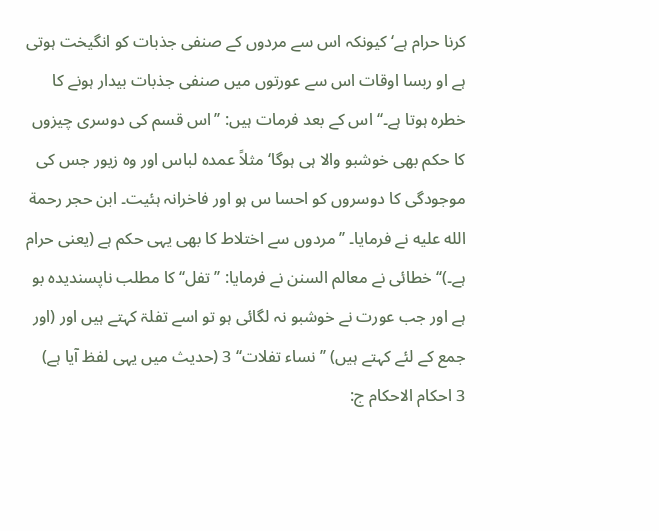کرنا حرام ہے‘ کیونکہ اس سے مردوں کے صنفی جذبات کو انگیخت ہوتی ہے او ربسا اوقات اس سے عورتوں میں صنفی جذبات بیدار ہونے کا خطرہ ہوتا ہے۔‘‘ اس کے بعد فرمات ہیں: ’’اس قسم کی دوسری چیزوں کا حکم بھی خوشبو والا ہی ہوگا‘ مثلاً عمدہ لباس اور وہ زیور جس کی موجودگی کا دوسروں کو احسا س ہو اور فاخرانہ ہئیت۔ ابن حجر رحمة الله عليه نے فرمایا۔ ’’مردوں سے اختلاط کا بھی یہی حکم ہے (یعنی حرام ہے۔)‘‘ خطائی نے معالم السنن نے فرمایا: ’’تفل‘‘ کا مطلب ناپسندیدہ بو ہے اور جب عورت نے خوشبو نہ لگائی ہو تو اسے تفلۃ کہتے ہیں اور (اور جمع کے لئے کہتے ہیں) ’’نساء تفلات‘‘ 3 (حدیث میں یہی لفظ آیا ہے)
3 احکام الاحکام ج: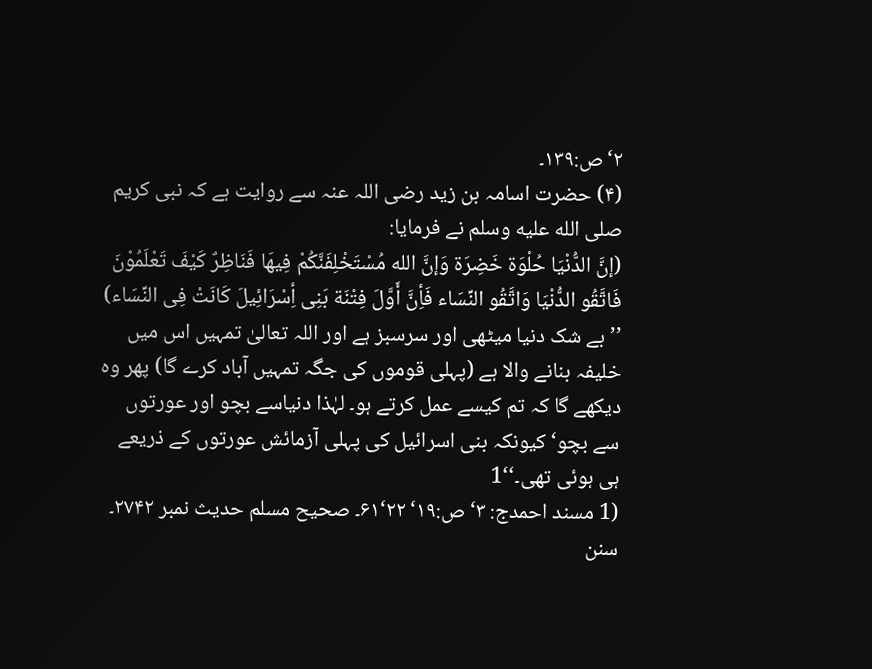۲‘ ص:۱۳۹۔
(۴) حضرت اسامہ بن زید رضی اللہ عنہ سے روایت ہے کہ نبی کریم صلى الله عليه وسلم نے فرمایا:
(إنَّ الدُّنْیَا حُلْوَة خَضِرَة وَإنَّ الله مُسْتَخْلِفَنَّکُمْ فِیھَا فَنَاظِرٌ کَیْفَ تَعْلَمُوْنَ فَاتَّقُو الدُّنْیَا وَاتَّقُو النِّسَاء فَأِنَّ أَوَّلَ فِتْنَة بَنِی أِسْرَائِیلَ کَانَتْ فِی النِّسَاء)
’’بے شک دنیا میٹھی اور سرسبز ہے اور اللہ تعالیٰ تمہیں اس میں خلیفہ بنانے والا ہے (پہلی قوموں کی جگہ تمہیں آباد کرے گا) پھر وہ دیکھے گا کہ تم کیسے عمل کرتے ہو۔ لہٰذا دنیاسے بچو اور عورتوں سے بچو‘ کیونکہ بنی اسرائیل کی پہلی آزمائش عورتوں کے ذریعے ہی ہوئی تھی۔‘‘1
(1 مسند احمدج: ۳‘ ص:۱۹‘ ۲۲‘۶۱۔ صحیح مسلم حدیث نمبر ۲۷۴۲۔ سنن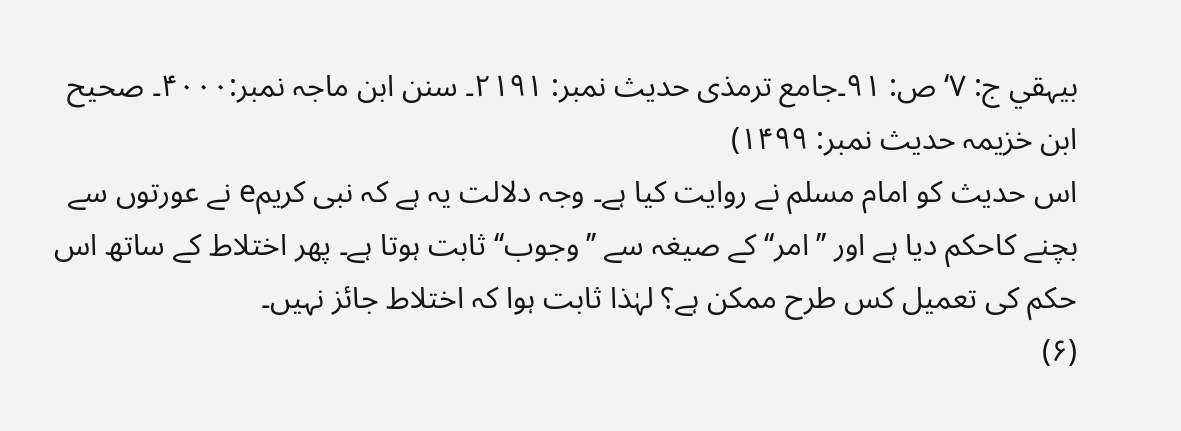بیہقي ج: ۷‘ ص: ۹۱۔جامع ترمذی حدیث نمبر: ۲۱۹۱۔ سنن ابن ماجہ نمبر:۴۰۰۰۔ صحیح ابن خزیمہ حدیث نمبر: ۱۴۹۹)
اس حدیث کو امام مسلم نے روایت کیا ہے۔ وجہ دلالت یہ ہے کہ نبی کریمe نے عورتوں سے بچنے کاحکم دیا ہے اور ’’امر‘‘ کے صیغہ سے ’’وجوب‘‘ ثابت ہوتا ہے۔ پھر اختلاط کے ساتھ اس حکم کی تعمیل کس طرح ممکن ہے؟ لہٰذا ثابت ہوا کہ اختلاط جائز نہیں۔
(۶)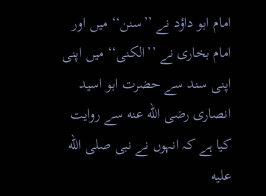امام ابو داؤد نے ’’سنن‘‘ میں اور امام بخاری نے ’’الکنی‘‘ میں اپنی اپنی سند سے حضرت ابو اسید انصاری رضى الله عنه سے روایت کیا ہے کہ انہوں نے نبی صلى الله عليه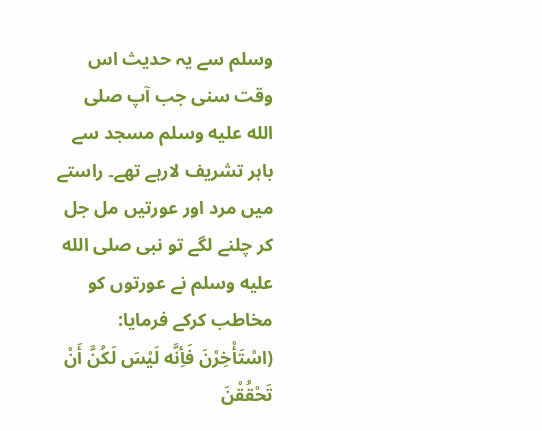وسلم سے یہ حدیث اس وقت سنی جب آپ صلى الله عليه وسلم مسجد سے باہر تشریف لارہے تھے۔ راستے میں مرد اور عورتیں مل جل کر چلنے لگے تو نبی صلى الله عليه وسلم نے عورتوں کو مخاطب کرکے فرمایا:
(اسْتَأْخِرْنَ فَأِنَّه لَیْسَ لَکُنَّ أَنْ تَحْقُقْنَ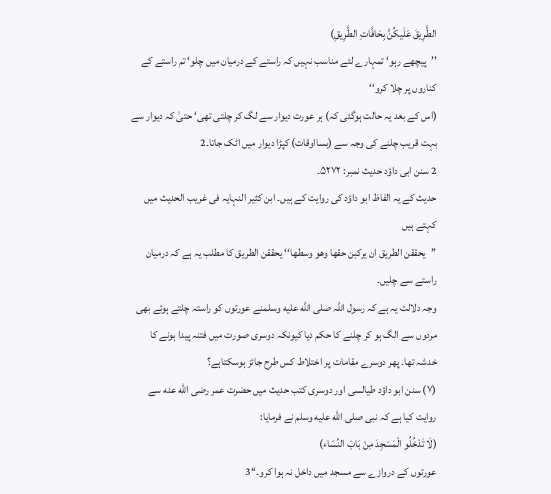الطَّرِیقَ عَلَیکُنَّ بِحَافَّاتِ الطَّرِیقِ)
’’پیچھے رہو‘ تمہارے لئے مناسب نہیں کہ راستے کے درمیان میں چلو‘ تم راستے کے کناروں پر چلا کرو‘‘
(اس کے بعد یہ حالت ہوگئی کہ) ہر عورت دیوار سے لگ کر چلتی تھی‘ حتیٰ کہ دیوار سے بہت قریب چلنے کی وجہ سے (بسااوقات) کپڑا دیوار میں اٹک جاتا۔2
2 سنن ابی داؤد حدیث نمبر: ۵۲۷۲۔
حدیث کے یہ الفاظ ابو داؤد کی روایت کے ہیں۔ ابن کثیر النہایہ فی غریب الحدیث میں کہتے ہیں
’’یحققن الطریق ان یرکبن حقھا وھو وسطھا‘‘ یحققن الطریق کا مطلب یہ ہے کہ درمیان راستے سے چلیں۔
وجہ دلالت یہ ہے کہ رسول اللہ صلى الله عليه وسلمنے عورتوں کو راستہ چلتے ہوئے بھی مردوں سے الگ ہو کر چلنے کا حکم دیا کیونکہ دوسری صورت میں فتنہ پیدا ہونے کا خدشہ تھا۔ پھر دوسرے مقامات پر اختلاط کس طرح جائز ہوسکتاہے؟
(۷) سنن ابو داؤد طیالسی اور دوسری کتب حدیث میں حضرت عمر رضى الله عنه سے روایت کیا ہے کہ نبی صلى الله عليه وسلم نے فرمایا:
(لَا تَدْخُلُو الْمَسْجِدَ مِنْ بَابَ النِّسَاء)
عورتوں کے دروازے سے مسجد میں داخل نہ ہوا کرو۔‘‘3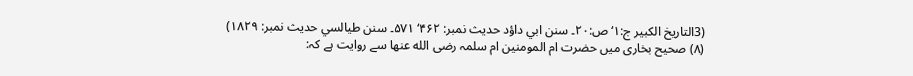(3التاریخ الکبیر ج:۱‘ ص:۲۰۔ سنن ابي داؤد حدیث نمبر: ۴۶۲‘ ۵۷۱۔ سنن طیالسي حدیث نمبر: ۱۸۲۹)
(۸) صحیح بخاری میں حضرت ام المومنین ام سلمہ رضى الله عنها سے روایت ہے کہ: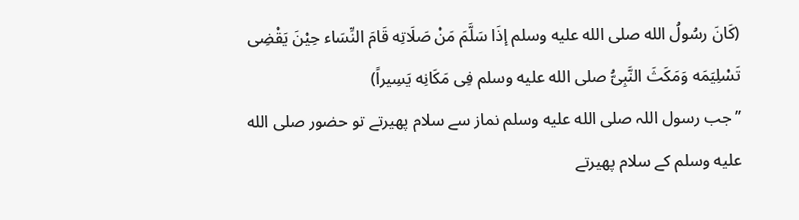(کَانَ رسُولُ الله صلى الله عليه وسلم إذَا سَلَّمَ مَنْ صَلَاتِه قَامَ النِّسَاء حِیْنَ یَقْضِی تَسْلِیَمَه وَمَکَثَ النَّبِیُّ صلى الله عليه وسلم فِی مَکَانِه یَسِیراً)
’’جب رسول اللہ صلى الله عليه وسلم نماز سے سلام پھیرتے تو حضور صلى الله عليه وسلم کے سلام پھیرتے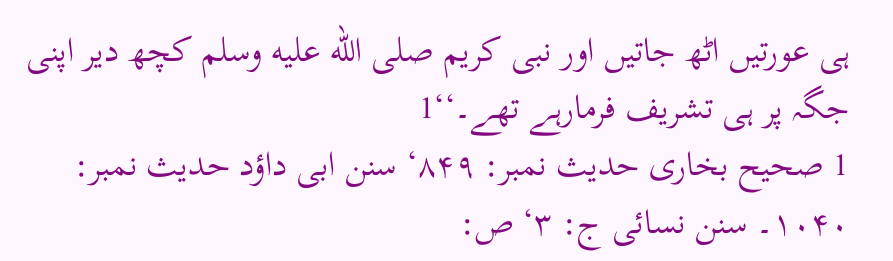ہی عورتیں اٹھ جاتیں اور نبی کریم صلى الله عليه وسلم کچھ دیر اپنی جگہ پر ہی تشریف فرمارہے تھے۔‘‘1
1 صحیح بخاری حدیث نمبر: ۸۴۹‘ سنن ابی داؤد حدیث نمبر: ۱۰۴۰۔ سنن نسائی ج: ۳‘ ص: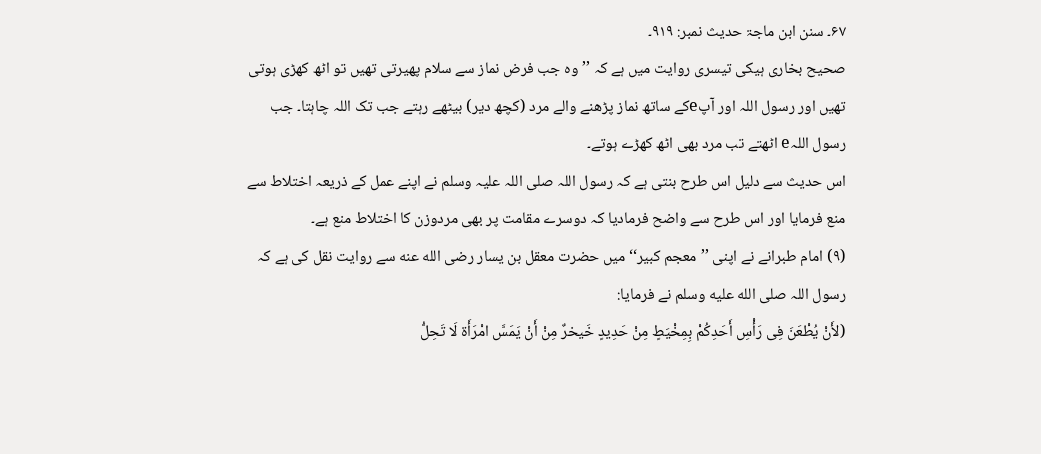۶۷۔ سنن ابن ماجۃ حدیث نمبر: ۹۱۹۔
صحیح بخاری ہیکی تیسری روایت میں ہے کہ ’’وہ جب فرض نماز سے سلام پھیرتی تھیں تو اٹھ کھڑی ہوتی تھیں اور رسول اللہ اور آپeکے ساتھ نماز پڑھنے والے مرد (کچھ دیر) بیٹھے رہتے جب تک اللہ چاہتا۔ جب رسول اللہe اٹھتے تب مرد بھی اٹھ کھڑے ہوتے۔
اس حدیث سے دلیل اس طرح بنتی ہے کہ رسول اللہ صلی اللہ علیہ وسلم نے اپنے عمل کے ذریعہ اختلاط سے منع فرمایا اور اس طرح سے واضح فرمادیا کہ دوسرے مقامت پر بھی مردوزن کا اختلاط منع ہے۔
(۹) امام طبرانے نے اپنی ’’معجم کبیر‘‘ میں حضرت معقل بن یسار رضى الله عنه سے روایت نقل کی ہے کہ رسول اللہ صلى الله عليه وسلم نے فرمایا:
(لأَنْ یُطْعَنَ فِی رَأْسِ أَحَدِکُمْ بِمِخْیَطٍ مِنْ حَدِیدٍ خَیخرٌ مِنْ أَنْ یَمَسَّ امْرَأَة لَا تَحِلُّ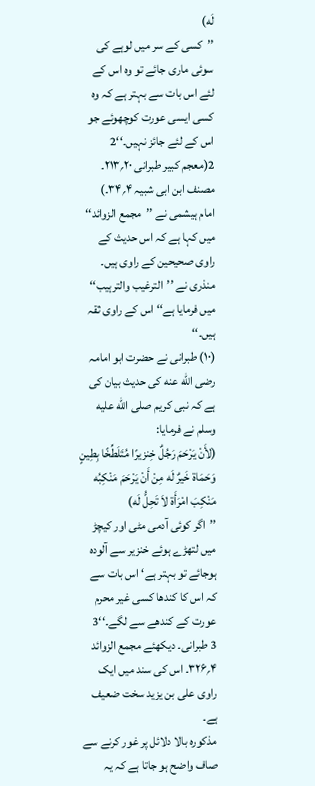لَه)
’’کسی کے سر میں لوہے کی سوئی ماری جائے تو وہ اس کے لئے اس بات سے بہتر ہے کہ وہ کسی ایسی عورت کوچھوئے جو اس کے لئے جائز نہیں۔‘‘2
2(معجم کبیر طبرانی ۲۰؍۲۱۳۔ مصنف ابن ابی شبیہ ۴؍۳۴۔)
امام ہیشمی نے ’’مجمع الزوائد‘‘ میں کہا ہے کہ اس حدیث کے راوی صحیحین کے راوی ہیں۔ منذری نے ’’الترغیب والترہیب‘‘ میں فرمایا ہے‘‘ اس کے راوی ثقہ ہیں۔‘‘
(۱۰) طبرانی نے حضرت ابو امامہ رضى الله عنه کی حدیث بیان کی ہے کہ نبی کریم صلى الله عليه وسلم نے فرمایا:
(لأَنْ یَرْحَمَ رَجُلٌ خِنزیرًا مُتَلَطِّخًا بِطِینٍ وَحَمَاة خَیرٌ لَه مِنْ أَنْ یَرْحَمَ مَنْکِبُه مَنْکِبَ امْرَأَة لاَ تَحِلُّ لَه)
’’اگر کوئی آدمی مٹی اور کیچڑ میں لتھڑے ہوئے خنزیر سے آلودہ ہوجائے تو بہتر ہے‘ اس بات سے کہ اس کا کندھا کسی غیر محرم عورت کے کندھے سے لگے۔‘‘3
3 طبرانی۔ دیکھئے مجمع الزوائد ۴؍۳۲۶۔ اس کی سند میں ایک راوی علی بن یزید سخت ضعیف ہے۔
مذکورہ بالا دلائل پر غور کرنے سے صاف واضح ہو جاتا ہے کہ یہ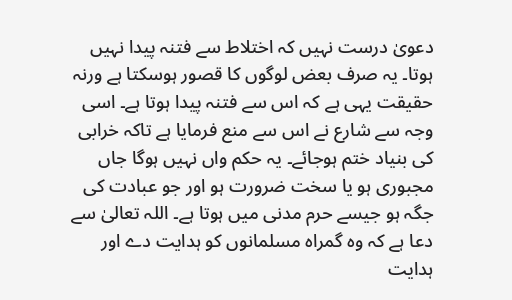دعویٰ درست نہیں کہ اختلاط سے فتنہ پیدا نہیں ہوتا۔ یہ صرف بعض لوگوں کا قصور ہوسکتا ہے ورنہ حقیقت یہی ہے کہ اس سے فتنہ پیدا ہوتا ہے۔ اسی وجہ سے شارع نے اس سے منع فرمایا ہے تاکہ خرابی کی بنیاد ختم ہوجائے۔ یہ حکم واں نہیں ہوگا جاں مجبوری ہو یا سخت ضرورت ہو اور جو عبادت کی جگہ ہو جیسے حرم مدنی میں ہوتا ہے۔ اللہ تعالیٰ سے دعا ہے کہ وہ گمراہ مسلمانوں کو ہدایت دے اور ہدایت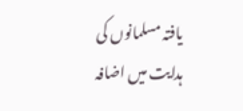یافتہ مسلمانوں کی ہدایت میں اضافہ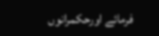فرمائے اورحکمرانوں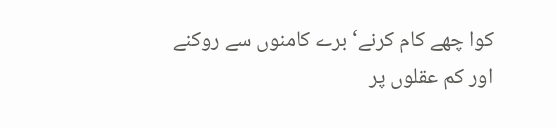کوا چھے کام کرنے‘ برے کامنوں سے روکنے اور کم عقلوں پر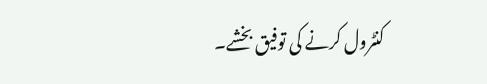کنٹرول کرنے کی توفیق بخشے۔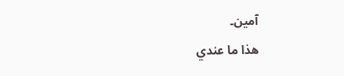آمین۔
ھذا ما عندي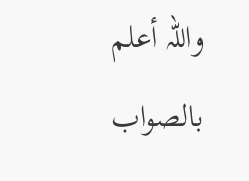واللہ أعلم بالصواب